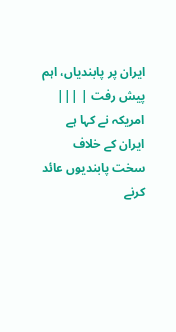ایران پر پابندیاں، اہم پیش رفت | |||
امریکہ نے کہا ہے ایران کے خلاف سخت پابندیوں عائد کرنے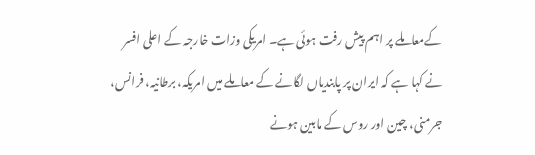کےمعاملے پر اہم پیش رفت ہوئی ہے۔ امریکی وزات خارجہ کے اعلی افسر نے کہا ہے کہ ایران پر پابندیاں لگانے کے معاملے میں امریکہ، برطانیہ، فرانس، جرمنی، چین اور روس کے مابین ہونے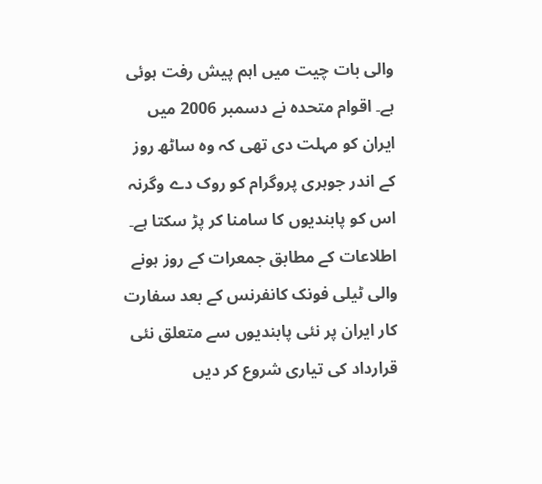والی بات چیت میں اہم پیش رفت ہوئی ہے۔ اقوام متحدہ نے دسمبر 2006 میں ایران کو مہلت دی تھی کہ وہ ساٹھ روز کے اندر جوہری پروگرام کو روک دے وگرنہ اس کو پابندیوں کا سامنا کر پڑ سکتا ہے۔ اطلاعات کے مطابق جمعرات کے روز ہونے والی ٹیلی فونک کانفرنس کے بعد سفارت کار ایران پر نئی پابندیوں سے متعلق نئی قرارداد کی تیاری شروع کر دیں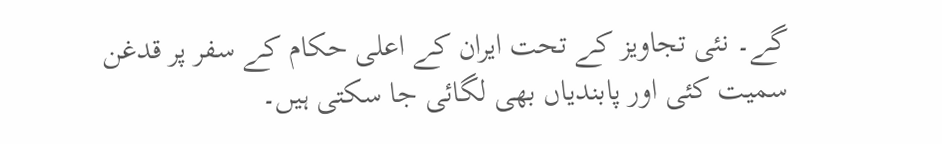گے۔ نئی تجاویز کے تحت ایران کے اعلی حکام کے سفر پر قدغن سمیت کئی اور پابندیاں بھی لگائی جا سکتی ہیں۔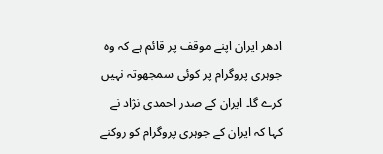ادھر ایران اپنے موقف پر قائم ہے کہ وہ جوہری پروگرام پر کوئی سمجھوتہ نہیں کرے گا۔ ایران کے صدر احمدی نژاد نے کہا کہ ایران کے جوہری پروگرام کو روکنے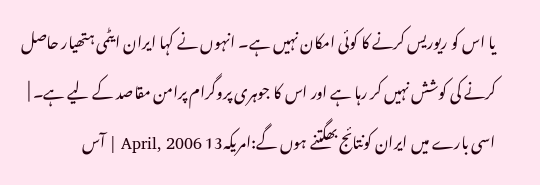یا اس کو ریوریس کرنے کا کوئی امکان نہیں ہے۔ انہوں نے کہا ایران ایٹمی ہتھیار حاصل کرنے کی کوشش نہیں کر رہا ہے اور اس کا جوہری پروگرام پرامن مقاصد کے لیے ہے۔ | اسی بارے میں ایران کونتائج بھگتنے ہوں گے:امریکہ13 April, 2006 | آس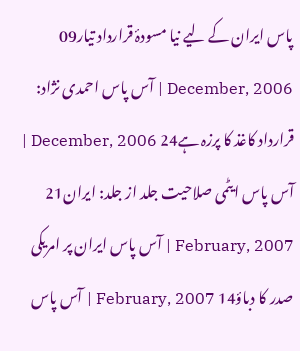پاس ایران کے لیے نیا مسودۂ قرارداد تیار09 December, 2006 | آس پاس احمدی نژاد: قرارداد کاغذ کا پرزہ ہے24 December, 2006 | آس پاس ایٹمی صلاحیت جلد از جلد: ایران21 February, 2007 | آس پاس ایران پر امریکی صدر کا دباؤ14 February, 2007 | آس پاس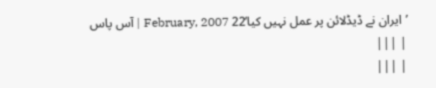’ایران نے ڈیڈلائن پر عمل نہیں کیا‘22 February, 2007 | آس پاس | |||
| |||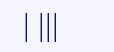| |||